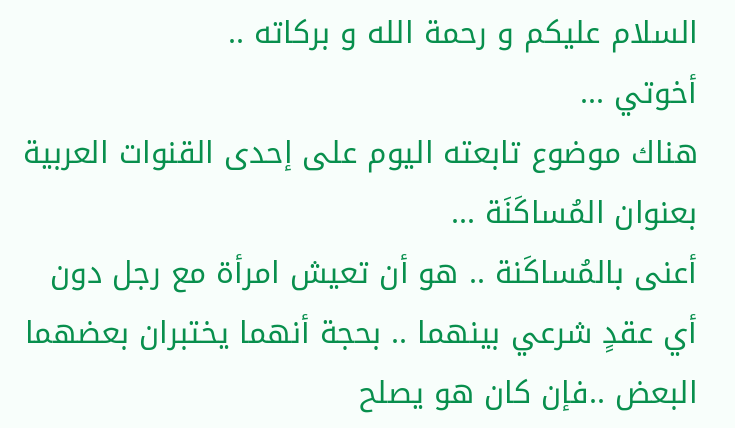السلام عليكم و رحمة الله و بركاته ..
أخوتي ...
هناك موضوع تابعته اليوم على إحدى القنوات العربية بعنوان المُساكَنَة ...
أعنى بالمُساكَنة .. هو أن تعيش امرأة مع رجل دون أي عقدٍ شرعي بينهما .. بحجة أنهما يختبران بعضهما البعض ..فإن كان هو يصلح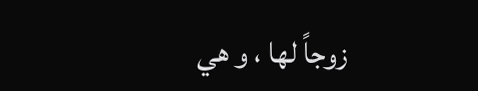زوجاً لها ، و هي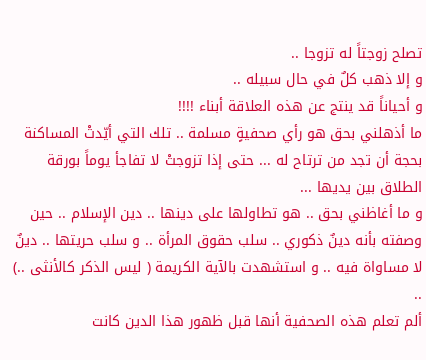تصلح زوجتاً له تزوجا ..
و إلا ذهب كلٌ في حال سبيله ..
و أحياناً قد ينتج عن هذه العلاقة أبناء !!!!
ما أذهلني بحق هو رأي صحفيةٍ مسلمة .. تلك التي أيّدتْ المساكنة بحجة أن تجد من ترتاح له ... حتى إذا تزوجتْ لا تفاجأ يوماً بورقة الطلاق بين يديها ...
و ما أغاظني بحق .. هو تطاولها على دينها .. دين الإسلام .. حين وصفته بأنه دينٌ ذكوري .. سلب حقوق المرأة .. و سلب حريتها .. دينٌ لا مساواة فيه .. و استشهدت بالآية الكريمة ( ليس الذكر كالأنثى ..) ..
ألم تعلم هذه الصحفية أنها قبل ظهور هذا الدين كانت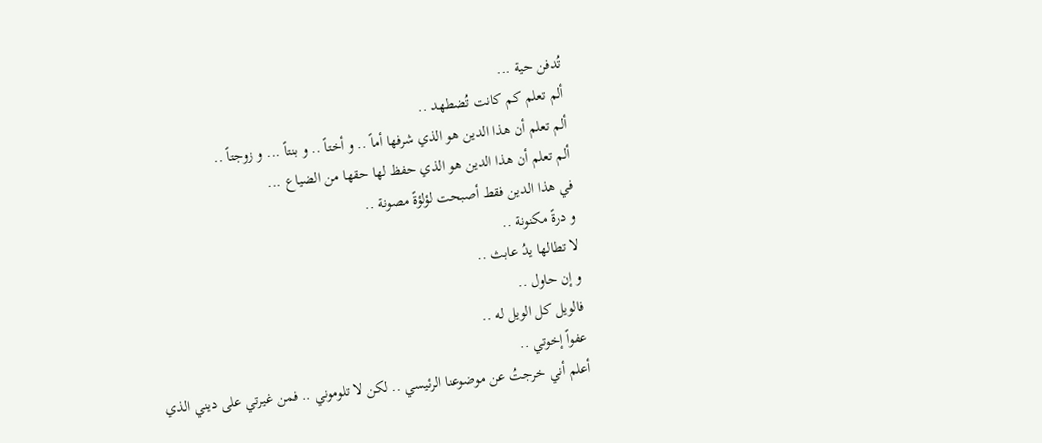تُدفن حية ...
ألم تعلم كم كانت تُضطهد ..
ألم تعلم أن هذا الدين هو الذي شرفها أماً .. و أختاً .. و بنتاً ... و زوجتاً ..
ألم تعلم أن هذا الدين هو الذي حفظ لها حقها من الضياع ...
في هذا الدين فقط أصبحت لؤلؤةً مصونة ..
و درةً مكنونة ..
لا تطالها يدُ عابث ..
و إن حاول ..
فالويل كل الويل له ..
عفواً إخوتي ..
أعلم أني خرجتُ عن موضوعنا الرئيسي .. لكن لا تلوموني .. فمن غيرتي على ديني الذي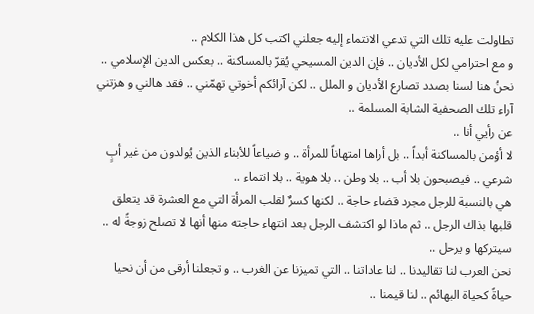تطاولت عليه تلك التي تدعي الانتماء إليه جعلني اكتب كل هذا الكلام ..
و مع احترامي لكل الأديان .. فإن الدين المسيحي يُقرّ بالمساكنة .. بعكس الدين الإسلامي ..
نحنُ هنا لسنا بصدد تصارع الأديان و الملل .. لكن آرائكم أخوتي تهمّني .. فقد هالني و هزتني آراء تلك الصحفية الشابة المسلمة ..
عن رأيي أنا ..
لا أؤمن بالمساكنة أبداً .. بل أراها امتهاناً للمرأة .. و ضياعاً للأبناء الذين يُولدون من غير أبٍ شرعي .. فيصبحون بلا أب .. بلا وطن .. بلا هوية .. بلا انتماء ..
هي بالنسبة للرجل مجرد قضاء حاجة .. لكنها كسرٌ لقلب المرأة التي مع العشرة قد يتعلق قلبها بذاك الرجل .. ثم ماذا لو اكتشف الرجل بعد انتهاء حاجته منها أنها لا تصلح زوجةً له .. سيتركها و يرحل ..
نحن العرب لنا تقاليدنا .. لنا عاداتنا .. التي تميزنا عن الغرب .. و تجعلنا أرقى من أن نحيا حياةً كحياة البهائم .. لنا قيمنا ..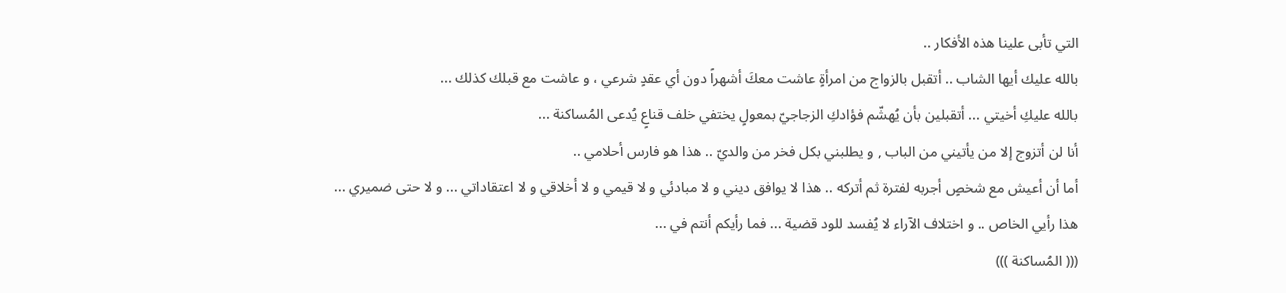التي تأبى علينا هذه الأفكار ..
بالله عليك أيها الشاب .. أتقبل بالزواج من امرأةٍ عاشت معكَ أشهراً دون أي عقدٍ شرعي ، و عاشت مع قبلك كذلك ...
بالله عليكِ أخيتي ... أتقبلين بأن يُهشّم فؤادكِ الزجاجيّ بمعولٍ يختفي خلف قناعٍ يُدعى المُساكنة ...
أنا لن أتزوج إلا من يأتيني من الباب , و يطلبني بكل فخر من والديّ .. هذا هو فارس أحلامي ..
أما أن أعيش مع شخصٍ أجربه لفترة ثم أتركه .. هذا لا يوافق ديني و لا مبادئي و لا قيمي و لا أخلاقي و لا اعتقاداتي ... و لا حتى ضميري ...
هذا رأيي الخاص .. و اختلاف الآراء لا يُفسد للود قضية ... فما رأيكم أنتم في ...
((( المُساكنة )))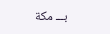بـــ مكة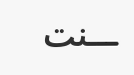ـــنت